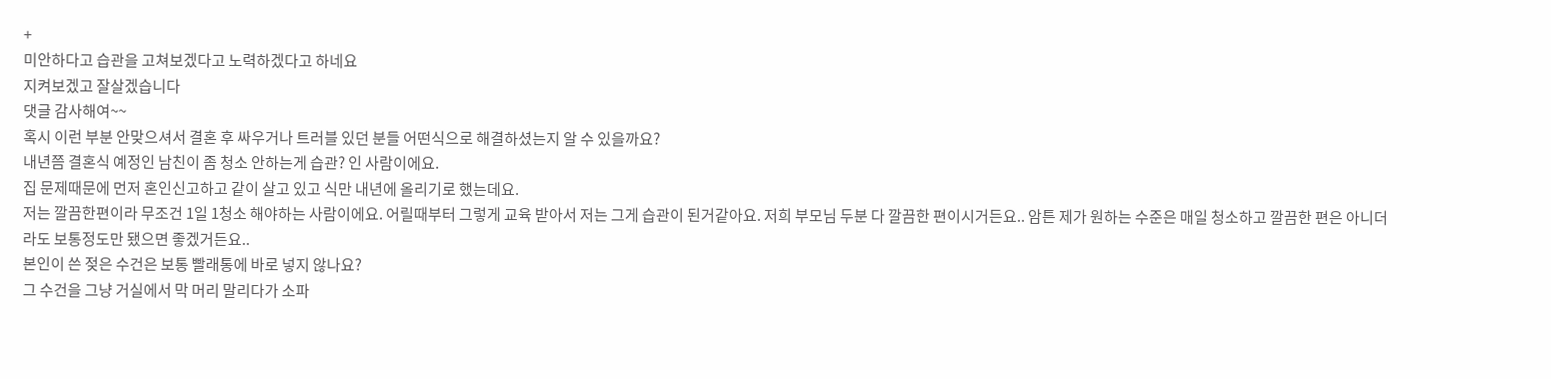+
미안하다고 습관을 고쳐보겠다고 노력하겠다고 하네요
지켜보겠고 잘살겠습니다
댓글 감사해여~~
혹시 이런 부분 안맞으셔서 결혼 후 싸우거나 트러블 있던 분들 어떤식으로 해결하셨는지 알 수 있을까요?
내년쯤 결혼식 예정인 남친이 좀 청소 안하는게 습관? 인 사람이에요.
집 문제때문에 먼저 혼인신고하고 같이 살고 있고 식만 내년에 올리기로 했는데요.
저는 깔끔한편이라 무조건 1일 1청소 해야하는 사람이에요. 어릴때부터 그렇게 교육 받아서 저는 그게 습관이 된거같아요. 저희 부모님 두분 다 깔끔한 편이시거든요.. 암튼 제가 원하는 수준은 매일 청소하고 깔끔한 편은 아니더라도 보통정도만 됐으면 좋겠거든요..
본인이 쓴 젖은 수건은 보통 빨래통에 바로 넣지 않나요?
그 수건을 그냥 거실에서 막 머리 말리다가 소파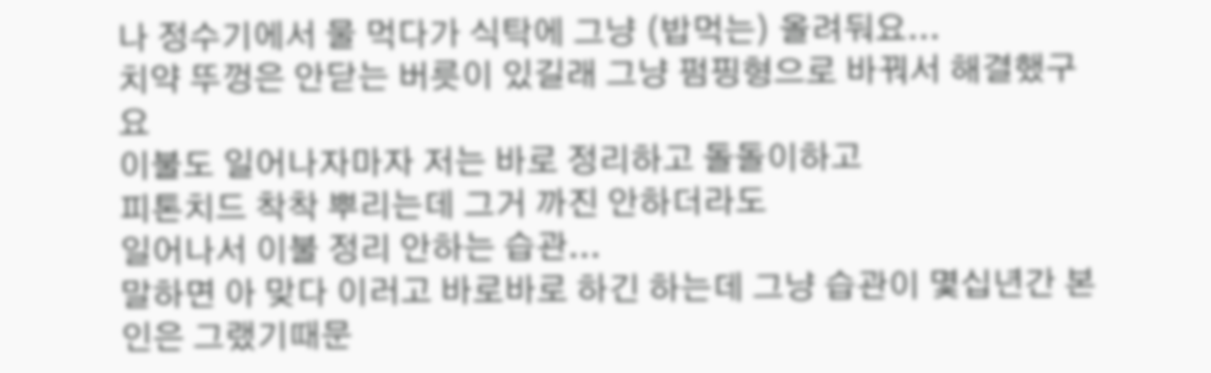나 정수기에서 물 먹다가 식탁에 그냥 (밥먹는) 올려둬요...
치약 뚜껑은 안닫는 버릇이 있길래 그냥 펌핑형으로 바꿔서 해결했구요
이불도 일어나자마자 저는 바로 정리하고 돌돌이하고
피톤치드 착착 뿌리는데 그거 까진 안하더라도
일어나서 이불 정리 안하는 습관...
말하면 아 맞다 이러고 바로바로 하긴 하는데 그냥 습관이 몇십년간 본인은 그랬기때문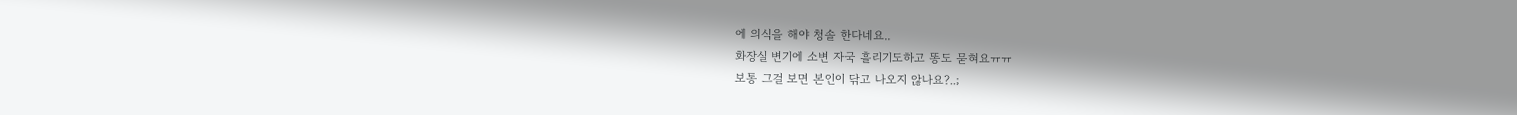에 의식을 해야 청솔 한다네요..
화장실 변기에 소변 자국 흘리기도하고 똥도 묻혀요ㅠㅠ
보통 그걸 보면 본인이 닦고 나오지 않나요?..;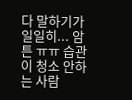다 말하기가 일일히... 암튼 ㅠㅠ 습관이 청소 안하는 사람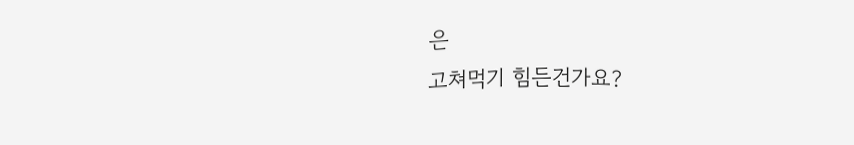은
고쳐먹기 힘든건가요?